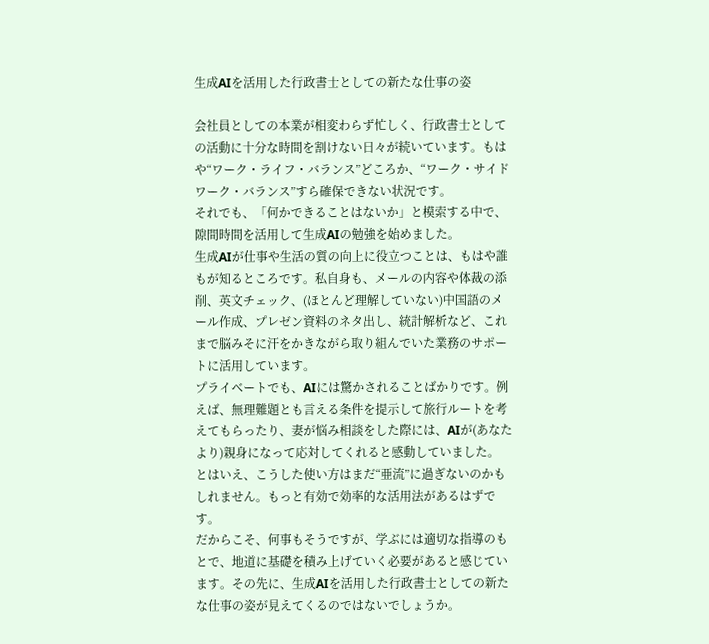生成AIを活用した行政書士としての新たな仕事の姿

会社員としての本業が相変わらず忙しく、行政書士としての活動に十分な時間を割けない日々が続いています。もはや“ワーク・ライフ・バランス”どころか、“ワーク・サイドワーク・バランス”すら確保できない状況です。
それでも、「何かできることはないか」と模索する中で、隙間時間を活用して生成AIの勉強を始めました。
生成AIが仕事や生活の質の向上に役立つことは、もはや誰もが知るところです。私自身も、メールの内容や体裁の添削、英文チェック、(ほとんど理解していない)中国語のメール作成、プレゼン資料のネタ出し、統計解析など、これまで脳みそに汗をかきながら取り組んでいた業務のサポートに活用しています。
プライベートでも、AIには驚かされることばかりです。例えば、無理難題とも言える条件を提示して旅行ルートを考えてもらったり、妻が悩み相談をした際には、AIが(あなたより)親身になって応対してくれると感動していました。
とはいえ、こうした使い方はまだ“亜流”に過ぎないのかもしれません。もっと有効で効率的な活用法があるはずです。
だからこそ、何事もそうですが、学ぶには適切な指導のもとで、地道に基礎を積み上げていく必要があると感じています。その先に、生成AIを活用した行政書士としての新たな仕事の姿が見えてくるのではないでしょうか。